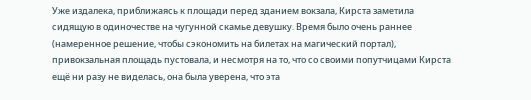Уже издалека, приближаясь к площади перед зданием вокзала, Кирста заметила сидящую в одиночестве на чугунной скамье девушку. Время было очень раннее (намеренное решение, чтобы сэкономить на билетах на магический портал), привокзальная площадь пустовала, и несмотря на то, что со своими попутчицами Кирста ещё ни разу не виделась, она была уверена, что эта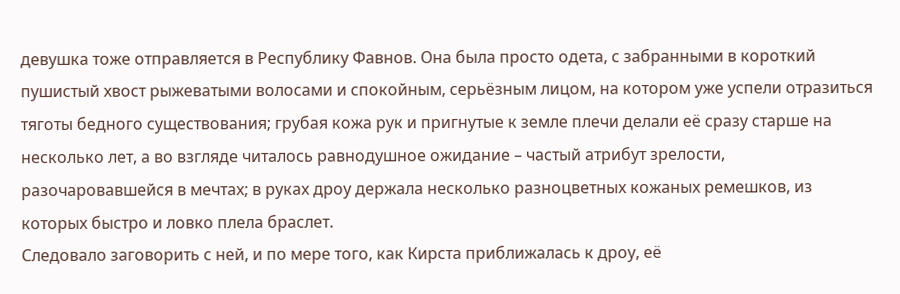девушка тоже отправляется в Республику Фавнов. Она была просто одета, с забранными в короткий пушистый хвост рыжеватыми волосами и спокойным, серьёзным лицом, на котором уже успели отразиться тяготы бедного существования; грубая кожа рук и пригнутые к земле плечи делали её сразу старше на несколько лет, а во взгляде читалось равнодушное ожидание – частый атрибут зрелости, разочаровавшейся в мечтах; в руках дроу держала несколько разноцветных кожаных ремешков, из которых быстро и ловко плела браслет.
Следовало заговорить с ней, и по мере того, как Кирста приближалась к дроу, её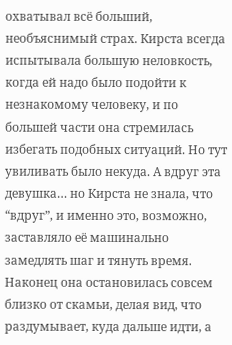охватывал всё больший, необъяснимый страх. Кирста всегда испытывала большую неловкость, когда ей надо было подойти к незнакомому человеку, и по большей части она стремилась избегать подобных ситуаций. Но тут увиливать было некуда. А вдруг эта девушка… но Кирста не знала, что “вдруг”, и именно это, возможно, заставляло её машинально замедлять шаг и тянуть время. Наконец она остановилась совсем близко от скамьи, делая вид, что раздумывает, куда дальше идти, а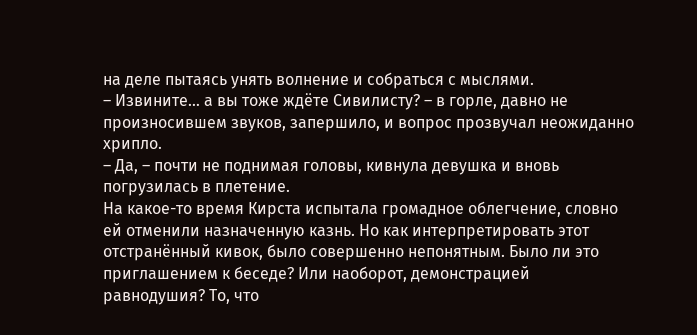на деле пытаясь унять волнение и собраться с мыслями.
– Извините… а вы тоже ждёте Сивилисту? – в горле, давно не произносившем звуков, запершило, и вопрос прозвучал неожиданно хрипло.
– Да, – почти не поднимая головы, кивнула девушка и вновь погрузилась в плетение.
На какое-то время Кирста испытала громадное облегчение, словно ей отменили назначенную казнь. Но как интерпретировать этот отстранённый кивок, было совершенно непонятным. Было ли это приглашением к беседе? Или наоборот, демонстрацией равнодушия? То, что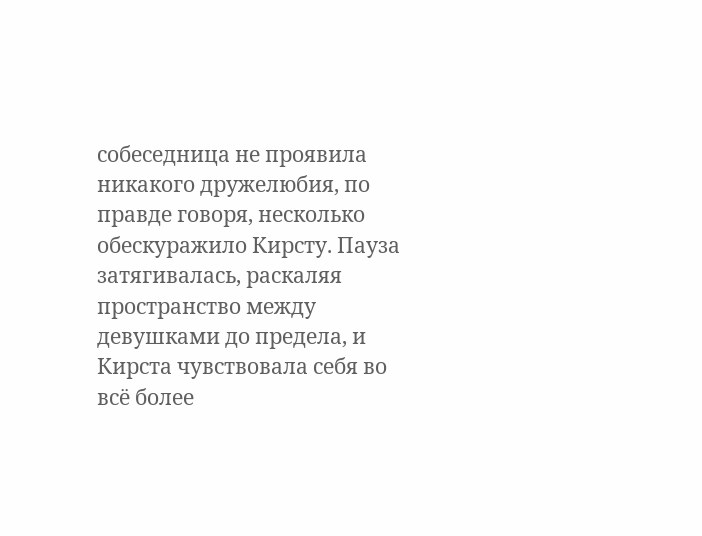собеседница не проявила никакого дружелюбия, по правде говоря, несколько обескуражило Кирсту. Пауза затягивалась, раскаляя пространство между девушками до предела, и Кирста чувствовала себя во всё более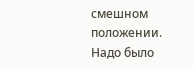смешном положении. Надо было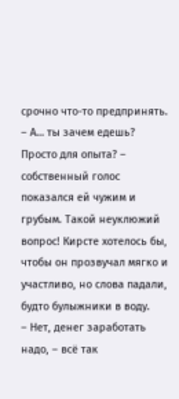срочно что-то предпринять.
– А… ты зачем едешь? Просто для опыта? – собственный голос показался ей чужим и грубым. Такой неуклюжий вопрос! Кирсте хотелось бы, чтобы он прозвучал мягко и участливо, но слова падали, будто булыжники в воду.
– Нет, денег заработать надо, – всё так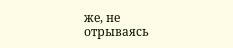же, не отрываясь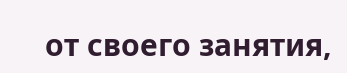от своего занятия,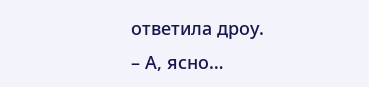ответила дроу.
– А, ясно…